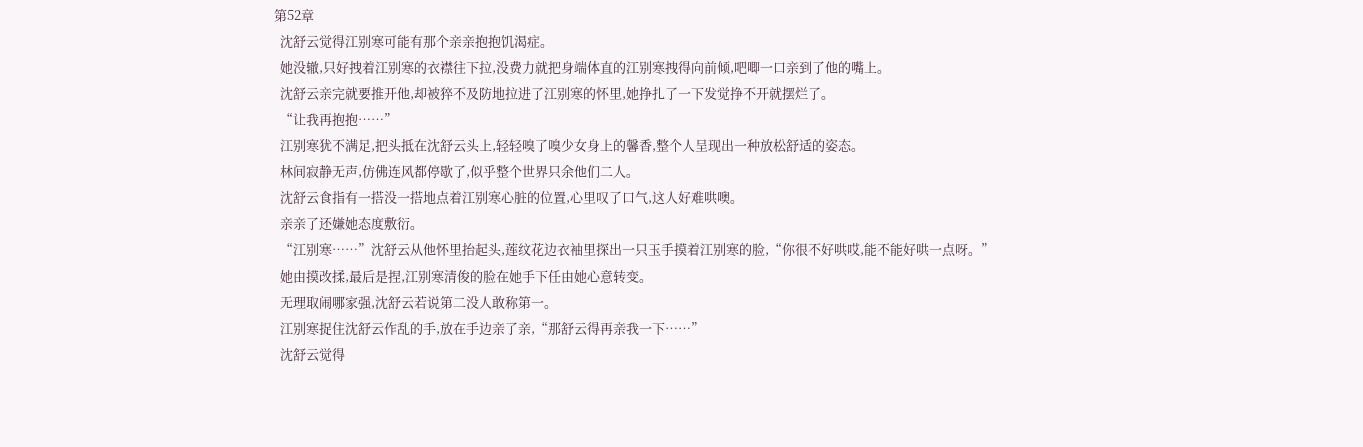第52章
  沈舒云觉得江别寒可能有那个亲亲抱抱饥渴症。
  她没辙,只好拽着江别寒的衣襟往下拉,没费力就把身端体直的江别寒拽得向前倾,吧唧一口亲到了他的嘴上。
  沈舒云亲完就要推开他,却被猝不及防地拉进了江别寒的怀里,她挣扎了一下发觉挣不开就摆烂了。
  “让我再抱抱……”
  江别寒犹不满足,把头抵在沈舒云头上,轻轻嗅了嗅少女身上的馨香,整个人呈现出一种放松舒适的姿态。
  林间寂静无声,仿佛连风都停歇了,似乎整个世界只余他们二人。
  沈舒云食指有一搭没一搭地点着江别寒心脏的位置,心里叹了口气,这人好难哄噢。
  亲亲了还嫌她态度敷衍。
  “江别寒……”沈舒云从他怀里抬起头,莲纹花边衣袖里探出一只玉手摸着江别寒的脸,“你很不好哄哎,能不能好哄一点呀。”
  她由摸改揉,最后是捏,江别寒清俊的脸在她手下任由她心意转变。
  无理取闹哪家强,沈舒云若说第二没人敢称第一。
  江别寒捉住沈舒云作乱的手,放在手边亲了亲,“那舒云得再亲我一下……”
  沈舒云觉得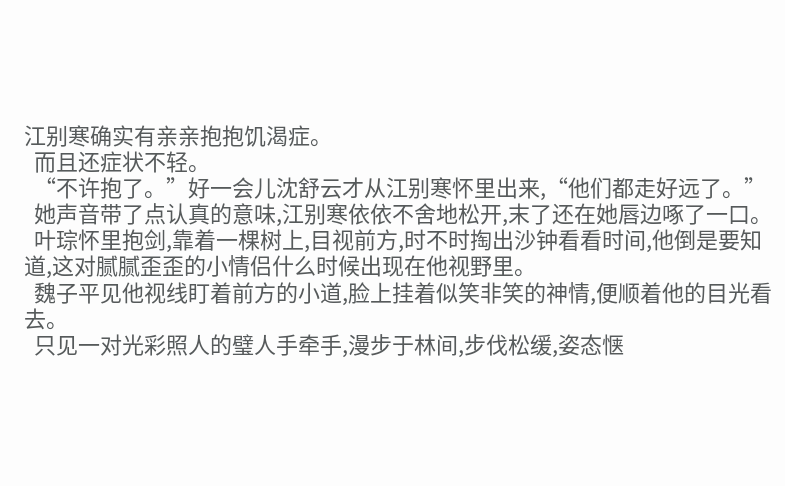江别寒确实有亲亲抱抱饥渴症。
  而且还症状不轻。
  “不许抱了。”好一会儿沈舒云才从江别寒怀里出来,“他们都走好远了。”
  她声音带了点认真的意味,江别寒依依不舍地松开,末了还在她唇边啄了一口。
  叶琮怀里抱剑,靠着一棵树上,目视前方,时不时掏出沙钟看看时间,他倒是要知道,这对腻腻歪歪的小情侣什么时候出现在他视野里。
  魏子平见他视线盯着前方的小道,脸上挂着似笑非笑的神情,便顺着他的目光看去。
  只见一对光彩照人的璧人手牵手,漫步于林间,步伐松缓,姿态惬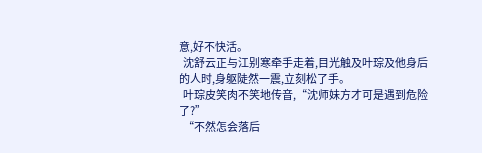意,好不快活。
  沈舒云正与江别寒牵手走着,目光触及叶琮及他身后的人时,身躯陡然一震,立刻松了手。
  叶琮皮笑肉不笑地传音,“沈师妹方才可是遇到危险了?”
  “不然怎会落后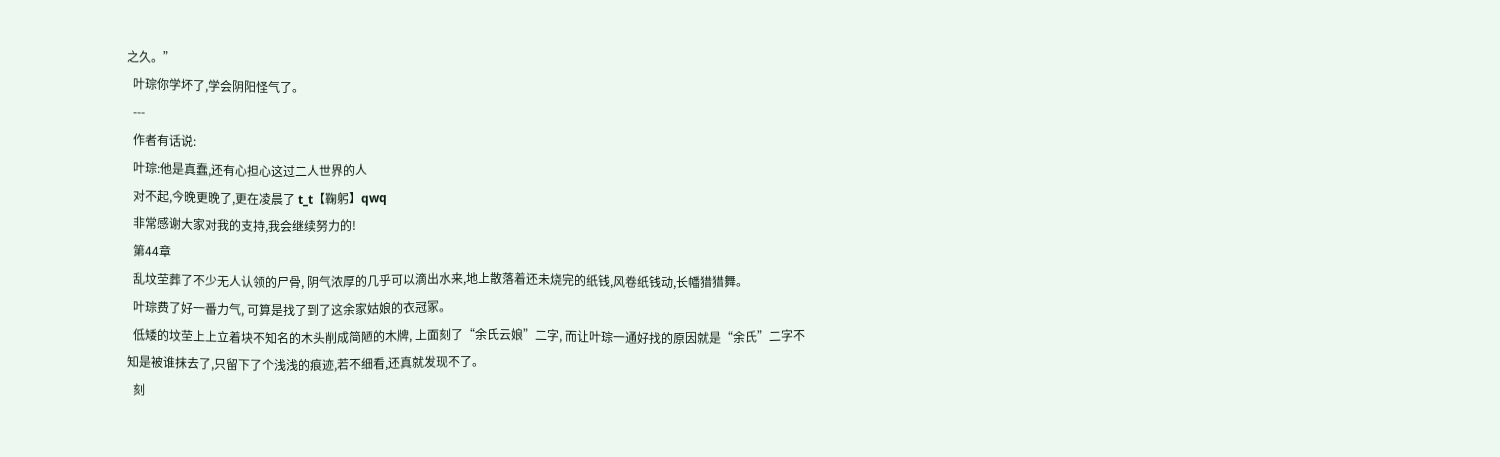之久。”
  叶琮你学坏了,学会阴阳怪气了。
  ---
  作者有话说:
  叶琮:他是真蠢,还有心担心这过二人世界的人
  对不起,今晚更晚了,更在凌晨了 t_t【鞠躬】qwq
  非常感谢大家对我的支持,我会继续努力的!
  第44章
  乱坟茔葬了不少无人认领的尸骨, 阴气浓厚的几乎可以滴出水来,地上散落着还未烧完的纸钱,风卷纸钱动,长幡猎猎舞。
  叶琮费了好一番力气, 可算是找了到了这余家姑娘的衣冠冢。
  低矮的坟茔上上立着块不知名的木头削成简陋的木牌, 上面刻了“余氏云娘”二字, 而让叶琮一通好找的原因就是“余氏”二字不知是被谁抹去了,只留下了个浅浅的痕迹,若不细看,还真就发现不了。
  刻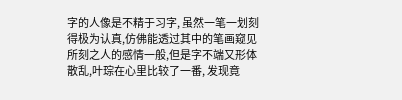字的人像是不精于习字, 虽然一笔一划刻得极为认真,仿佛能透过其中的笔画窥见所刻之人的感情一般,但是字不端又形体散乱,叶琮在心里比较了一番, 发现竟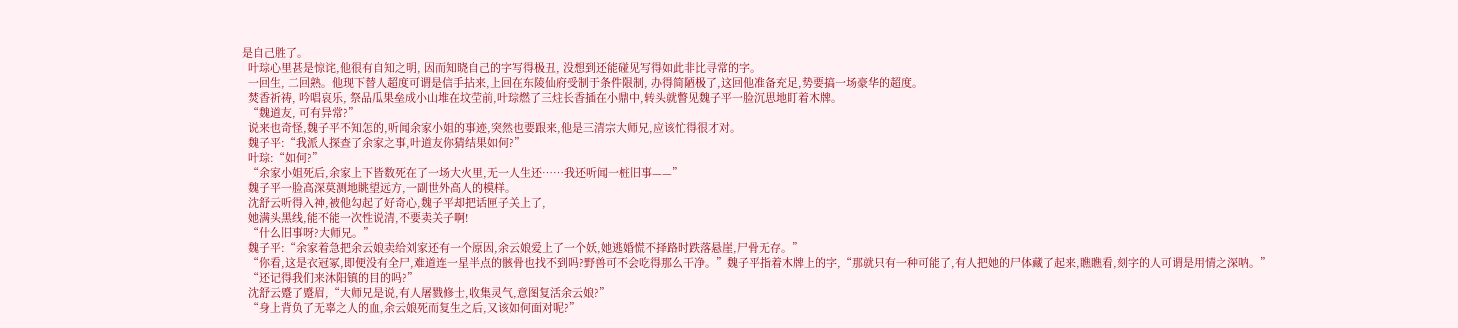是自己胜了。
  叶琮心里甚是惊诧,他很有自知之明, 因而知晓自己的字写得极丑, 没想到还能碰见写得如此非比寻常的字。
  一回生, 二回熟。他现下替人超度可谓是信手拈来,上回在东陵仙府受制于条件限制, 办得简陋极了,这回他准备充足,势要搞一场豪华的超度。
  焚香祈祷, 吟唱哀乐, 祭品瓜果垒成小山堆在坟茔前,叶琮燃了三炷长香插在小鼎中,转头就瞥见魏子平一脸沉思地盯着木牌。
  “魏道友, 可有异常?”
  说来也奇怪,魏子平不知怎的,听闻余家小姐的事迹,突然也要跟来,他是三清宗大师兄,应该忙得很才对。
  魏子平:“我派人探查了余家之事,叶道友你猜结果如何?”
  叶琮:“如何?”
  “余家小姐死后,余家上下皆数死在了一场大火里,无一人生还……我还听闻一桩旧事——”
  魏子平一脸高深莫测地眺望远方,一副世外高人的模样。
  沈舒云听得入神,被他勾起了好奇心,魏子平却把话匣子关上了,
  她满头黑线,能不能一次性说清,不要卖关子啊!
  “什么旧事呀?大师兄。”
  魏子平:“余家着急把余云娘卖给刘家还有一个原因,余云娘爱上了一个妖,她逃婚慌不择路时跌落悬崖,尸骨无存。”
  “你看,这是衣冠冢,即便没有全尸,难道连一星半点的骸骨也找不到吗?野兽可不会吃得那么干净。”魏子平指着木牌上的字,“那就只有一种可能了,有人把她的尸体藏了起来,瞧瞧看,刻字的人可谓是用情之深呐。”
  “还记得我们来沐阳镇的目的吗?”
  沈舒云蹙了蹙眉,“大师兄是说,有人屠戮修士,收集灵气,意图复活余云娘?”
  “身上背负了无辜之人的血,余云娘死而复生之后,又该如何面对呢?”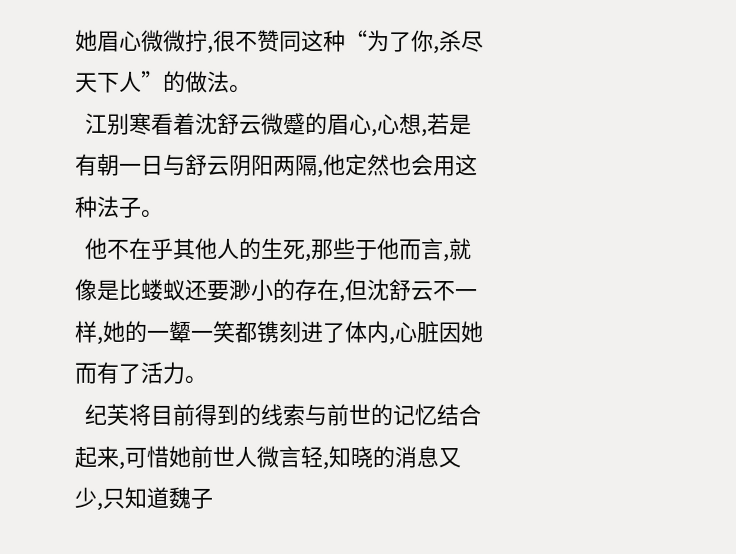她眉心微微拧,很不赞同这种“为了你,杀尽天下人”的做法。
  江别寒看着沈舒云微蹙的眉心,心想,若是有朝一日与舒云阴阳两隔,他定然也会用这种法子。
  他不在乎其他人的生死,那些于他而言,就像是比蝼蚁还要渺小的存在,但沈舒云不一样,她的一颦一笑都镌刻进了体内,心脏因她而有了活力。
  纪芙将目前得到的线索与前世的记忆结合起来,可惜她前世人微言轻,知晓的消息又少,只知道魏子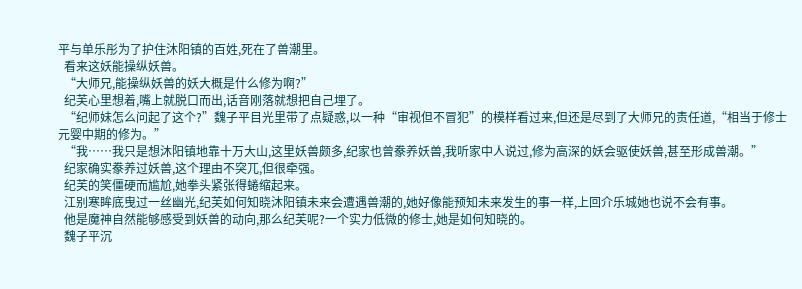平与单乐彤为了护住沐阳镇的百姓,死在了兽潮里。
  看来这妖能操纵妖兽。
  “大师兄,能操纵妖兽的妖大概是什么修为啊?”
  纪芙心里想着,嘴上就脱口而出,话音刚落就想把自己埋了。
  “纪师妹怎么问起了这个?”魏子平目光里带了点疑惑,以一种“审视但不冒犯”的模样看过来,但还是尽到了大师兄的责任道,“相当于修士元婴中期的修为。”
  “我……我只是想沐阳镇地靠十万大山,这里妖兽颇多,纪家也曾豢养妖兽,我听家中人说过,修为高深的妖会驱使妖兽,甚至形成兽潮。”
  纪家确实豢养过妖兽,这个理由不突兀,但很牵强。
  纪芙的笑僵硬而尴尬,她拳头紧张得蜷缩起来。
  江别寒眸底曳过一丝幽光,纪芙如何知晓沐阳镇未来会遭遇兽潮的,她好像能预知未来发生的事一样,上回介乐城她也说不会有事。
  他是魔神自然能够感受到妖兽的动向,那么纪芙呢?一个实力低微的修士,她是如何知晓的。
  魏子平沉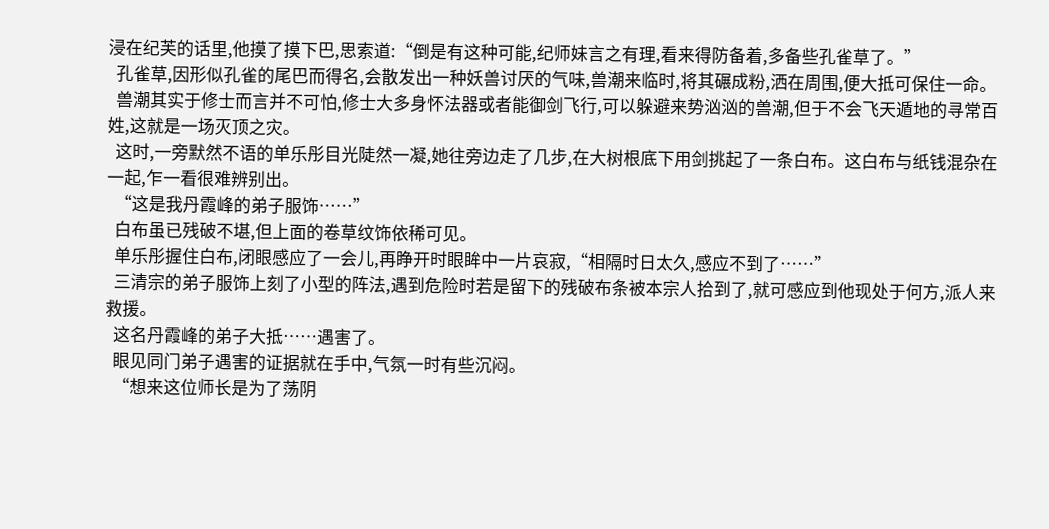浸在纪芙的话里,他摸了摸下巴,思索道:“倒是有这种可能,纪师妹言之有理,看来得防备着,多备些孔雀草了。”
  孔雀草,因形似孔雀的尾巴而得名,会散发出一种妖兽讨厌的气味,兽潮来临时,将其碾成粉,洒在周围,便大抵可保住一命。
  兽潮其实于修士而言并不可怕,修士大多身怀法器或者能御剑飞行,可以躲避来势汹汹的兽潮,但于不会飞天遁地的寻常百姓,这就是一场灭顶之灾。
  这时,一旁默然不语的单乐彤目光陡然一凝,她往旁边走了几步,在大树根底下用剑挑起了一条白布。这白布与纸钱混杂在一起,乍一看很难辨别出。
  “这是我丹霞峰的弟子服饰……”
  白布虽已残破不堪,但上面的卷草纹饰依稀可见。
  单乐彤握住白布,闭眼感应了一会儿,再睁开时眼眸中一片哀寂,“相隔时日太久,感应不到了……”
  三清宗的弟子服饰上刻了小型的阵法,遇到危险时若是留下的残破布条被本宗人拾到了,就可感应到他现处于何方,派人来救援。
  这名丹霞峰的弟子大抵……遇害了。
  眼见同门弟子遇害的证据就在手中,气氛一时有些沉闷。
  “想来这位师长是为了荡阴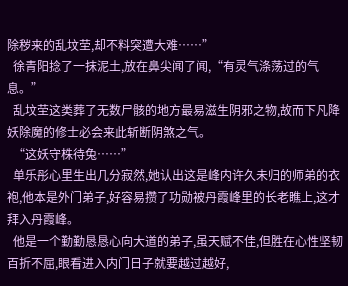除秽来的乱坟茔,却不料突遭大难……”
  徐青阳捻了一抹泥土,放在鼻尖闻了闻,“有灵气涤荡过的气息。”
  乱坟茔这类葬了无数尸骸的地方最易滋生阴邪之物,故而下凡降妖除魔的修士必会来此斩断阴煞之气。
  “这妖守株待兔……”
  单乐彤心里生出几分寂然,她认出这是峰内许久未归的师弟的衣袍,他本是外门弟子,好容易攒了功勋被丹霞峰里的长老瞧上,这才拜入丹霞峰。
  他是一个勤勤恳恳心向大道的弟子,虽天赋不佳,但胜在心性坚韧百折不屈,眼看进入内门日子就要越过越好,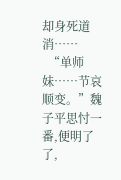却身死道消……
  “单师妹……节哀顺变。”魏子平思忖一番,便明了了,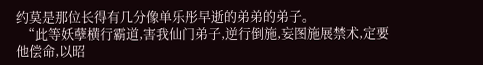约莫是那位长得有几分像单乐彤早逝的弟弟的弟子。
  “此等妖孽横行霸道,害我仙门弟子,逆行倒施,妄图施展禁术,定要他偿命,以昭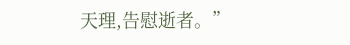天理,告慰逝者。”